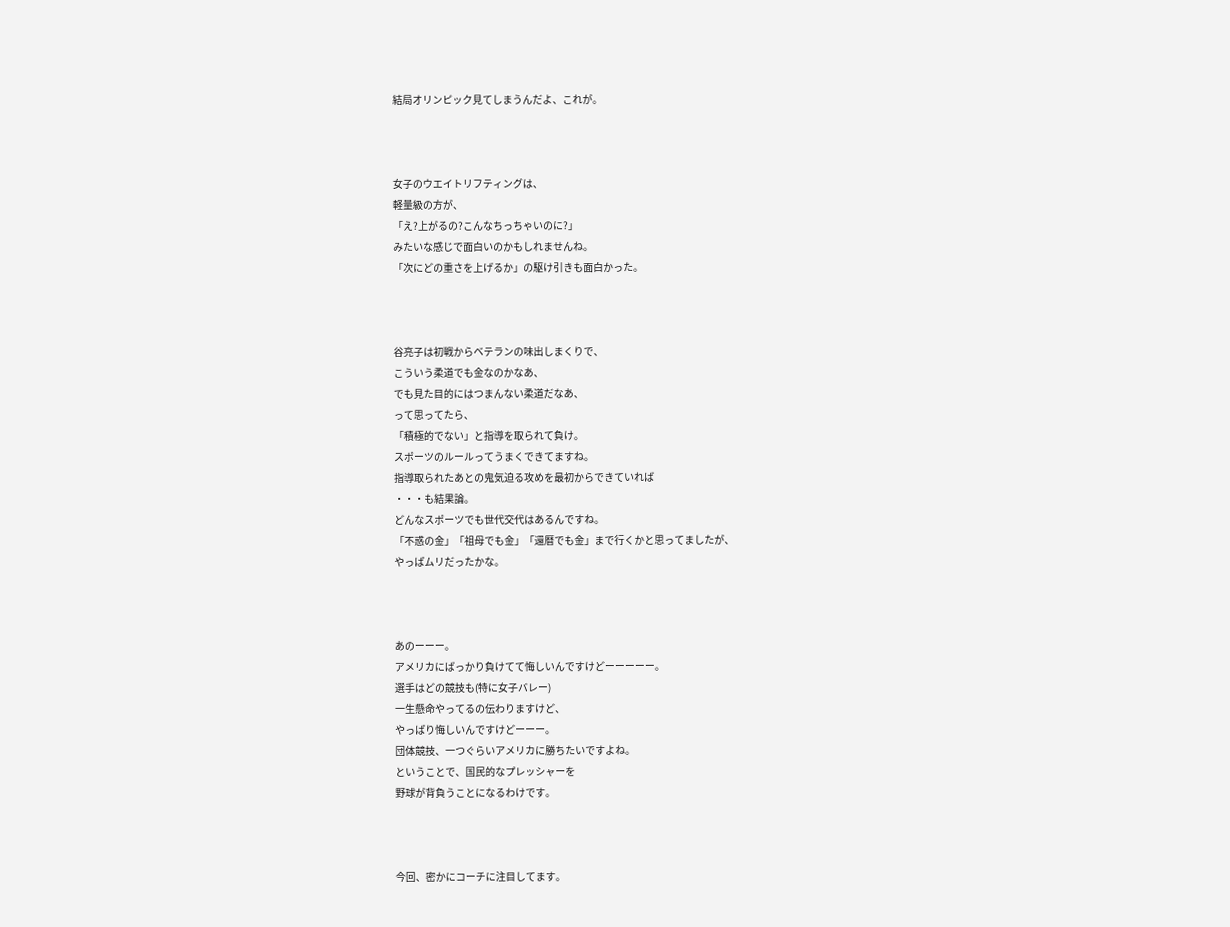結局オリンピック見てしまうんだよ、これが。



女子のウエイトリフティングは、
軽量級の方が、
「え?上がるの?こんなちっちゃいのに?」
みたいな感じで面白いのかもしれませんね。
「次にどの重さを上げるか」の駆け引きも面白かった。



谷亮子は初戦からベテランの味出しまくりで、
こういう柔道でも金なのかなあ、
でも見た目的にはつまんない柔道だなあ、
って思ってたら、
「積極的でない」と指導を取られて負け。
スポーツのルールってうまくできてますね。
指導取られたあとの鬼気迫る攻めを最初からできていれば
・・・も結果論。
どんなスポーツでも世代交代はあるんですね。
「不惑の金」「祖母でも金」「還暦でも金」まで行くかと思ってましたが、
やっぱムリだったかな。



あのーーー。
アメリカにばっかり負けてて悔しいんですけどーーーーー。
選手はどの競技も(特に女子バレー)
一生懸命やってるの伝わりますけど、
やっぱり悔しいんですけどーーー。
団体競技、一つぐらいアメリカに勝ちたいですよね。
ということで、国民的なプレッシャーを
野球が背負うことになるわけです。



今回、密かにコーチに注目してます。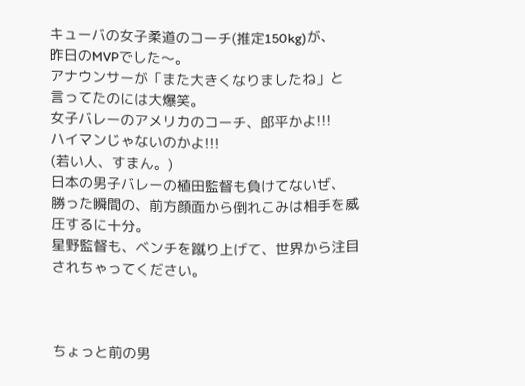キューバの女子柔道のコーチ(推定150kg)が、
昨日のMVPでした〜。
アナウンサーが「また大きくなりましたね」と
言ってたのには大爆笑。
女子バレーのアメリカのコーチ、郎平かよ!!!
ハイマンじゃないのかよ!!!
(若い人、すまん。)
日本の男子バレーの植田監督も負けてないぜ、
勝った瞬間の、前方顔面から倒れこみは相手を威圧するに十分。
星野監督も、ベンチを蹴り上げて、世界から注目されちゃってください。



ちょっと前の男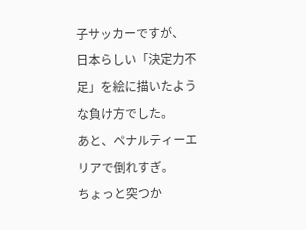子サッカーですが、
日本らしい「決定力不足」を絵に描いたような負け方でした。
あと、ペナルティーエリアで倒れすぎ。
ちょっと突つか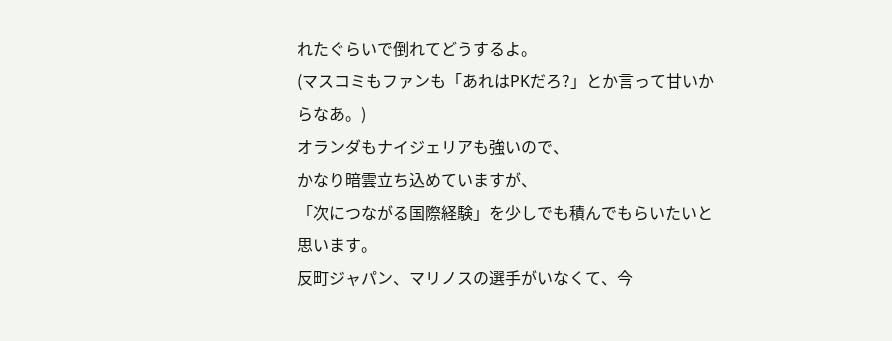れたぐらいで倒れてどうするよ。
(マスコミもファンも「あれはPKだろ?」とか言って甘いからなあ。)
オランダもナイジェリアも強いので、
かなり暗雲立ち込めていますが、
「次につながる国際経験」を少しでも積んでもらいたいと思います。
反町ジャパン、マリノスの選手がいなくて、今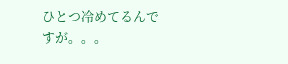ひとつ冷めてるんですが。。。